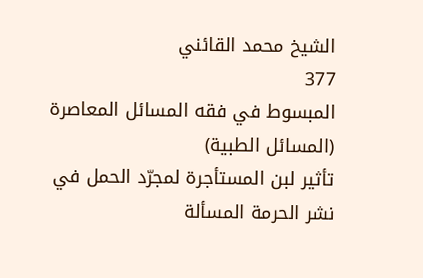الشيخ محمد القائني
377
المبسوط في فقه المسائل المعاصرة (المسائل الطبية)
تأثير لبن المستأجرة لمجرّد الحمل في نشر الحرمة المسألة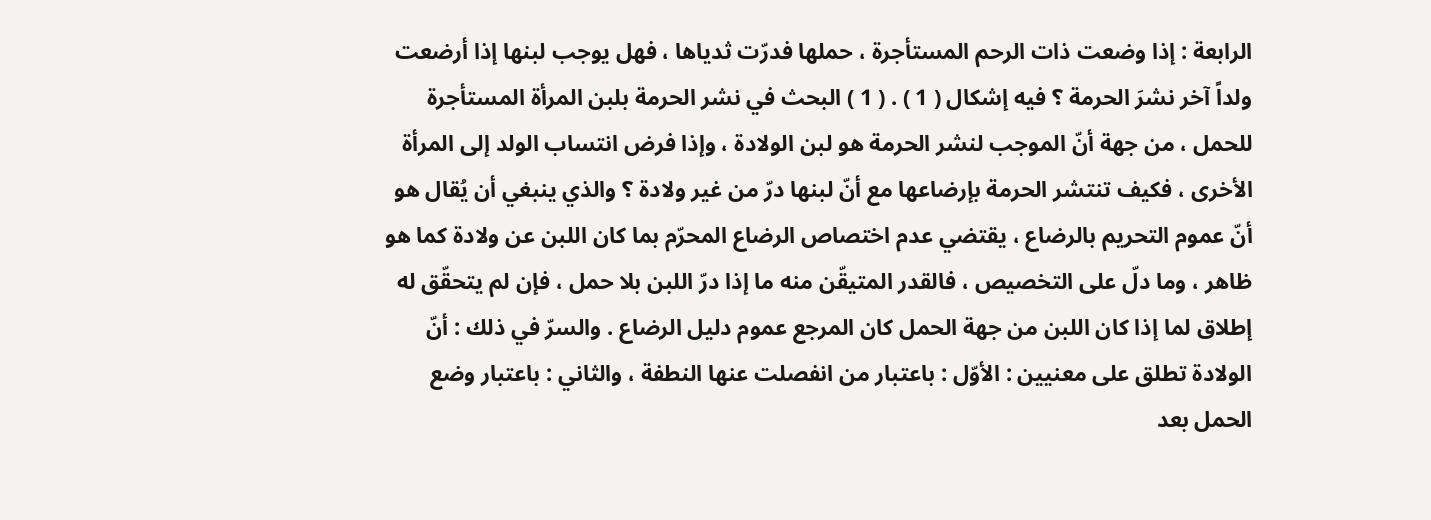الرابعة : إذا وضعت ذات الرحم المستأجرة ، حملها فدرّت ثدياها ، فهل يوجب لبنها إذا أرضعت ولداً آخر نشرَ الحرمة ؟ فيه إشكال ( 1 ) . ( 1 ) البحث في نشر الحرمة بلبن المرأة المستأجرة للحمل ، من جهة أنّ الموجب لنشر الحرمة هو لبن الولادة ، وإذا فرض انتساب الولد إلى المرأة الأخرى ، فكيف تنتشر الحرمة بإرضاعها مع أنّ لبنها درّ من غير ولادة ؟ والذي ينبغي أن يُقال هو أنّ عموم التحريم بالرضاع ، يقتضي عدم اختصاص الرضاع المحرّم بما كان اللبن عن ولادة كما هو ظاهر ، وما دلّ على التخصيص ، فالقدر المتيقّن منه ما إذا درّ اللبن بلا حمل ، فإن لم يتحقّق له إطلاق لما إذا كان اللبن من جهة الحمل كان المرجع عموم دليل الرضاع . والسرّ في ذلك : أنّ الولادة تطلق على معنيين : الأوّل : باعتبار من انفصلت عنها النطفة ، والثاني : باعتبار وضع الحمل بعد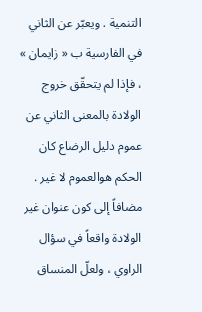التنمية . ويعبّر عن الثاني في الفارسية ب « زايمان » ، فإذا لم يتحقّق خروج الولادة بالمعنى الثاني عن عموم دليل الرضاع كان الحكم هوالعموم لا غير . مضافاً إلى كون عنوان غير الولادة واقعاً في سؤال الراوي ، ولعلّ المنساق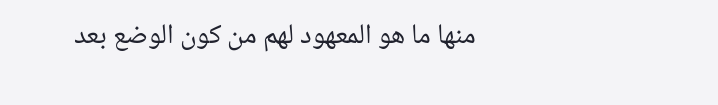منها ما هو المعهود لهم من كون الوضع بعد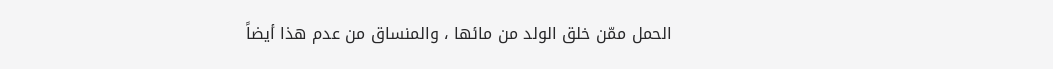الحمل ممّن خلق الولد من مائها ، والمنساق من عدم هذا أيضاً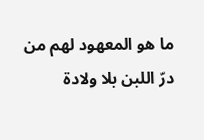ما هو المعهود لهم من درّ اللبن بلا ولادة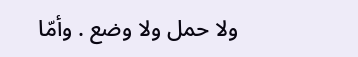ولا حمل ولا وضع . وأمّا